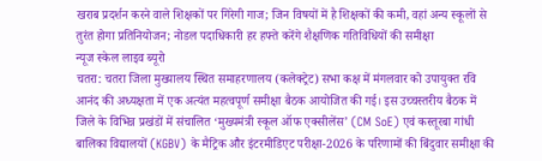खराब प्रदर्शन करने वाले शिक्षकों पर गिरेगी गाज; जिन विषयों में है शिक्षकों की कमी, वहां अन्य स्कूलों से तुरंत होगा प्रतिनियोजन; नोडल पदाधिकारी हर हफ्ते करेंगे शैक्षणिक गतिविधियों की समीक्षा
न्यूज स्केल लाइव ब्यूरो
चतरा: चतरा जिला मुख्यालय स्थित समाहरणालय (कलेक्ट्रेट) सभा कक्ष में मंगलवार को उपायुक्त रवि आनंद की अध्यक्षता में एक अत्यंत महत्वपूर्ण समीक्षा बैठक आयोजित की गई। इस उच्चस्तरीय बैठक में जिले के विभिन्न प्रखंडों में संचालित ‘मुख्यमंत्री स्कूल ऑफ एक्सीलेंस’ (CM SoE) एवं कस्तूरबा गांधी बालिका विद्यालयों (KGBV) के मैट्रिक और इंटरमीडिएट परीक्षा-2026 के परिणामों की बिंदुवार समीक्षा की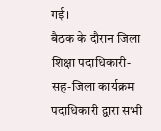गई।
बैठक के दौरान जिला शिक्षा पदाधिकारी-सह-जिला कार्यक्रम पदाधिकारी द्वारा सभी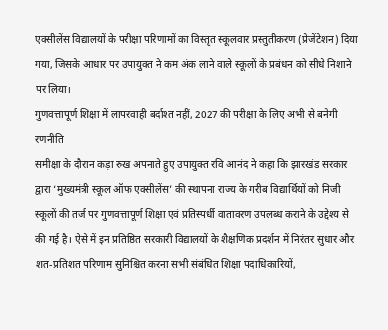एक्सीलेंस विद्यालयों के परीक्षा परिणामों का विस्तृत स्कूलवार प्रस्तुतीकरण (प्रेजेंटेशन) दिया गया, जिसके आधार पर उपायुक्त ने कम अंक लाने वाले स्कूलों के प्रबंधन को सीधे निशाने पर लिया।
गुणवत्तापूर्ण शिक्षा में लापरवाही बर्दाश्त नहीं, 2027 की परीक्षा के लिए अभी से बनेगी रणनीति
समीक्षा के दौरान कड़ा रुख अपनाते हुए उपायुक्त रवि आनंद ने कहा कि झारखंड सरकार द्वारा ‘मुख्यमंत्री स्कूल ऑफ एक्सीलेंस’ की स्थापना राज्य के गरीब विद्यार्थियों को निजी स्कूलों की तर्ज पर गुणवत्तापूर्ण शिक्षा एवं प्रतिस्पर्धी वातावरण उपलब्ध कराने के उद्देश्य से की गई है। ऐसे में इन प्रतिष्ठित सरकारी विद्यालयों के शैक्षणिक प्रदर्शन में निरंतर सुधार और शत-प्रतिशत परिणाम सुनिश्चित करना सभी संबंधित शिक्षा पदाधिकारियों,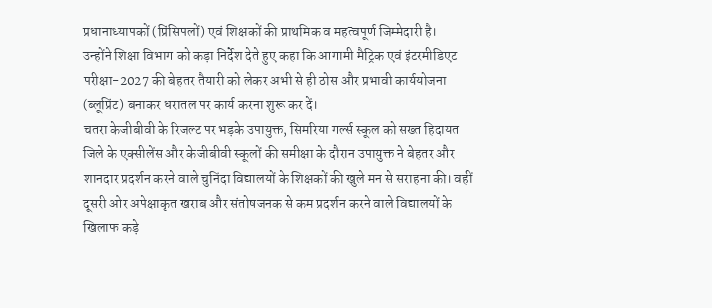प्रधानाध्यापकों (प्रिंसिपलों) एवं शिक्षकों की प्राथमिक व महत्वपूर्ण जिम्मेदारी है।
उन्होंने शिक्षा विभाग को कड़ा निर्देश देते हुए कहा कि आगामी मैट्रिक एवं इंटरमीडिएट परीक्षा-2027 की बेहतर तैयारी को लेकर अभी से ही ठोस और प्रभावी कार्ययोजना (ब्लूप्रिंट) बनाकर धरातल पर कार्य करना शुरू कर दें।
चतरा केजीबीवी के रिजल्ट पर भड़के उपायुक्त, सिमरिया गर्ल्स स्कूल को सख्त हिदायत
जिले के एक्सीलेंस और केजीबीवी स्कूलों की समीक्षा के दौरान उपायुक्त ने बेहतर और शानदार प्रदर्शन करने वाले चुनिंदा विद्यालयों के शिक्षकों की खुले मन से सराहना की। वहीं दूसरी ओर अपेक्षाकृत खराब और संतोषजनक से कम प्रदर्शन करने वाले विद्यालयों के खिलाफ कड़े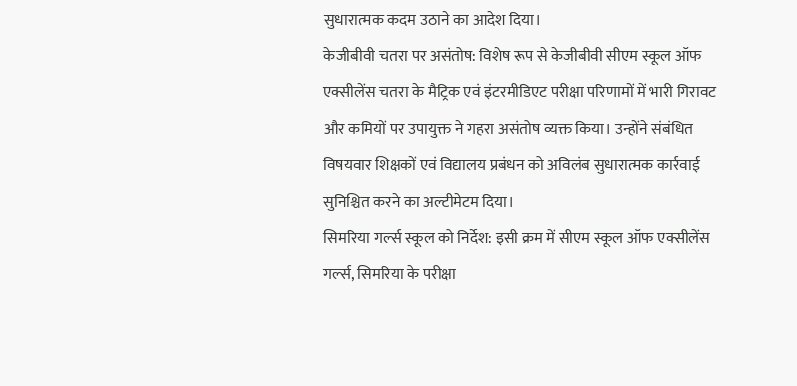सुधारात्मक कदम उठाने का आदेश दिया।
केजीबीवी चतरा पर असंतोष: विशेष रूप से केजीबीवी सीएम स्कूल ऑफ एक्सीलेंस चतरा के मैट्रिक एवं इंटरमीडिएट परीक्षा परिणामों में भारी गिरावट और कमियों पर उपायुक्त ने गहरा असंतोष व्यक्त किया। उन्होंने संबंधित विषयवार शिक्षकों एवं विद्यालय प्रबंधन को अविलंब सुधारात्मक कार्रवाई सुनिश्चित करने का अल्टीमेटम दिया।
सिमरिया गर्ल्स स्कूल को निर्देश: इसी क्रम में सीएम स्कूल ऑफ एक्सीलेंस गर्ल्स, सिमरिया के परीक्षा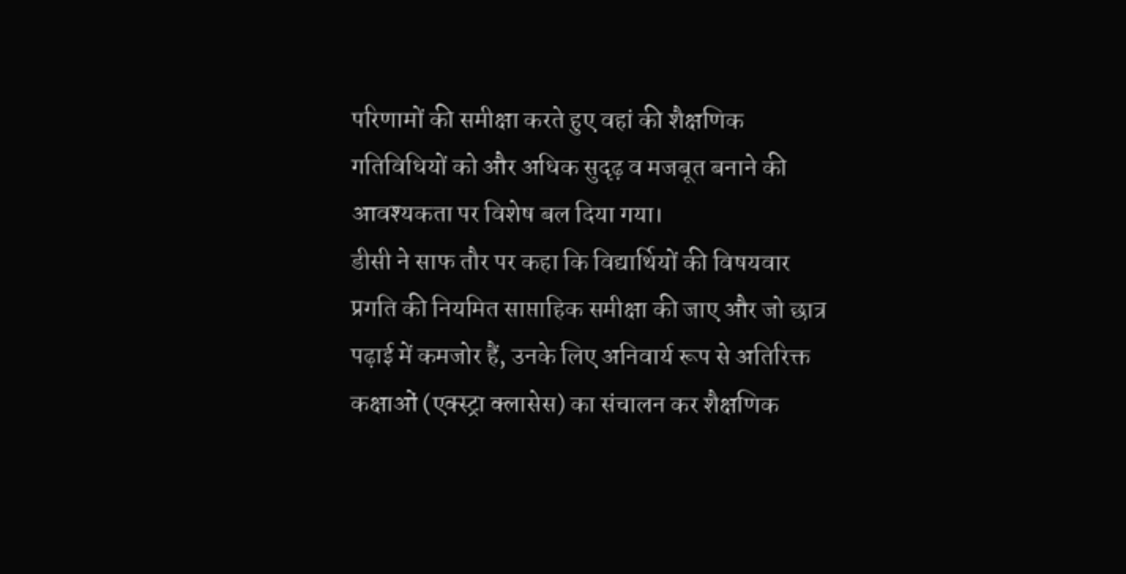परिणामों की समीक्षा करते हुए वहां की शैक्षणिक गतिविधियों को और अधिक सुदृढ़ व मजबूत बनाने की आवश्यकता पर विशेष बल दिया गया।
डीसी ने साफ तौर पर कहा कि विद्यार्थियों की विषयवार प्रगति की नियमित साप्ताहिक समीक्षा की जाए और जो छात्र पढ़ाई में कमजोर हैं, उनके लिए अनिवार्य रूप से अतिरिक्त कक्षाओं (एक्स्ट्रा क्लासेस) का संचालन कर शैक्षणिक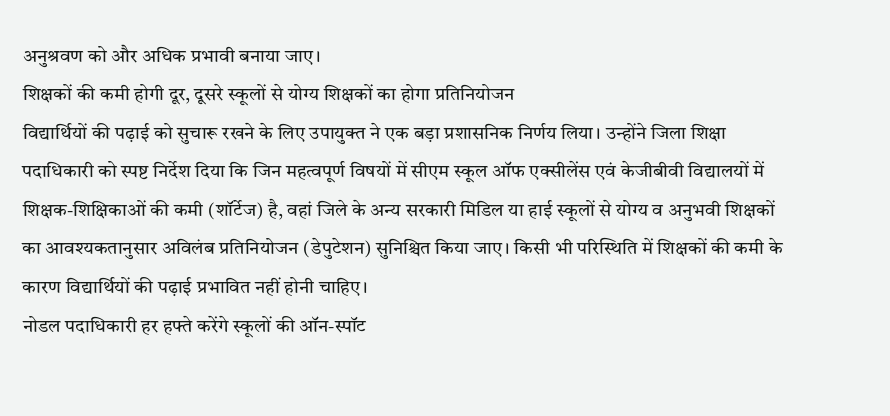अनुश्रवण को और अधिक प्रभावी बनाया जाए।
शिक्षकों की कमी होगी दूर, दूसरे स्कूलों से योग्य शिक्षकों का होगा प्रतिनियोजन
विद्यार्थियों की पढ़ाई को सुचारू रखने के लिए उपायुक्त ने एक बड़ा प्रशासनिक निर्णय लिया। उन्होंने जिला शिक्षा पदाधिकारी को स्पष्ट निर्देश दिया कि जिन महत्वपूर्ण विषयों में सीएम स्कूल ऑफ एक्सीलेंस एवं केजीबीवी विद्यालयों में शिक्षक-शिक्षिकाओं की कमी (शॉर्टेज) है, वहां जिले के अन्य सरकारी मिडिल या हाई स्कूलों से योग्य व अनुभवी शिक्षकों का आवश्यकतानुसार अविलंब प्रतिनियोजन (डेपुटेशन) सुनिश्चित किया जाए। किसी भी परिस्थिति में शिक्षकों की कमी के कारण विद्यार्थियों की पढ़ाई प्रभावित नहीं होनी चाहिए।
नोडल पदाधिकारी हर हफ्ते करेंगे स्कूलों की ऑन-स्पॉट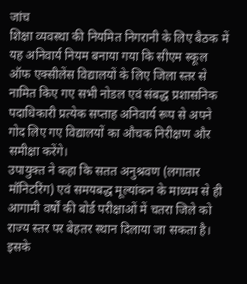जांच
शिक्षा व्यवस्था की नियमित निगरानी के लिए बैठक में यह अनिवार्य नियम बनाया गया कि सीएम स्कूल ऑफ एक्सीलेंस विद्यालयों के लिए जिला स्तर से नामित किए गए सभी नोडल एवं संबद्ध प्रशासनिक पदाधिकारी प्रत्येक सप्ताह अनिवार्य रूप से अपने गोद लिए गए विद्यालयों का औचक निरीक्षण और समीक्षा करेंगे।
उपायुक्त ने कहा कि सतत अनुश्रवण (लगातार मॉनिटरिंग) एवं समयबद्ध मूल्यांकन के माध्यम से ही आगामी वर्षों की बोर्ड परीक्षाओं में चतरा जिले को राज्य स्तर पर बेहतर स्थान दिलाया जा सकता है। इसके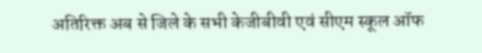अतिरिक्त अब से जिले के सभी केजीबीवी एवं सीएम स्कूल ऑफ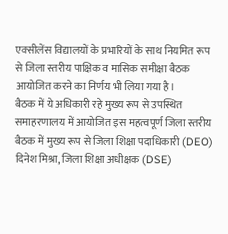एक्सीलेंस विद्यालयों के प्रभारियों के साथ नियमित रूप से जिला स्तरीय पाक्षिक व मासिक समीक्षा बैठक आयोजित करने का निर्णय भी लिया गया है।
बैठक में ये अधिकारी रहे मुख्य रूप से उपस्थित
समाहरणालय में आयोजित इस महत्वपूर्ण जिला स्तरीय बैठक में मुख्य रूप से जिला शिक्षा पदाधिकारी (DEO) दिनेश मिश्रा, जिला शिक्षा अधीक्षक (DSE)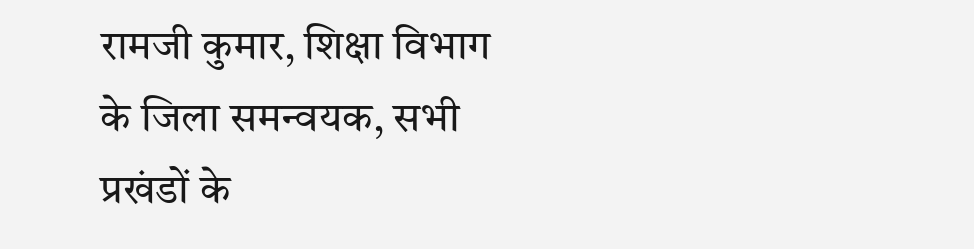रामजी कुमार, शिक्षा विभाग के जिला समन्वयक, सभी प्रखंडों के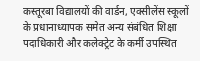कस्तूरबा विद्यालयों की वार्डन, एक्सीलेंस स्कूलों के प्रधानाध्यापक समेत अन्य संबंधित शिक्षा पदाधिकारी और कलेक्ट्रेट के कर्मी उपस्थित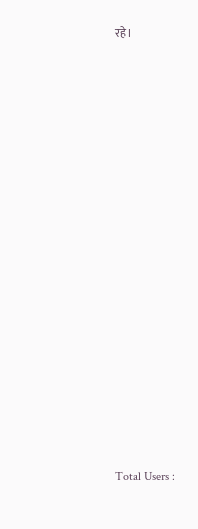रहे।



















Total Users :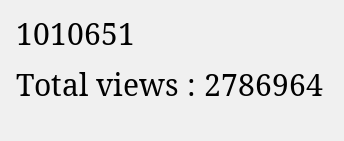1010651
Total views : 2786964